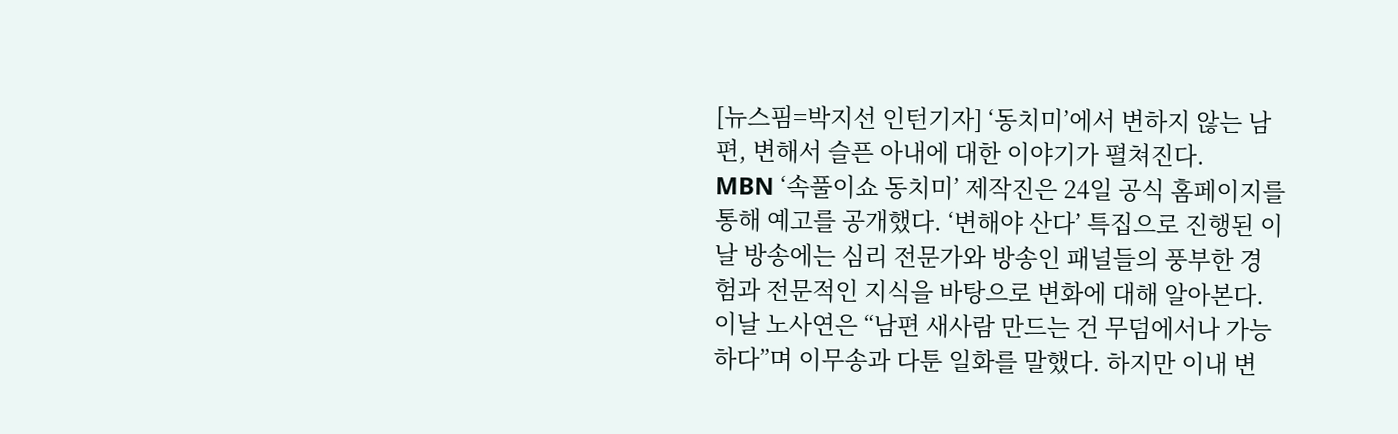[뉴스핌=박지선 인턴기자] ‘동치미’에서 변하지 않는 남편, 변해서 슬픈 아내에 대한 이야기가 펼쳐진다.
MBN ‘속풀이쇼 동치미’ 제작진은 24일 공식 홈페이지를 통해 예고를 공개했다. ‘변해야 산다’ 특집으로 진행된 이 날 방송에는 심리 전문가와 방송인 패널들의 풍부한 경험과 전문적인 지식을 바탕으로 변화에 대해 알아본다.
이날 노사연은 “남편 새사람 만드는 건 무덤에서나 가능하다”며 이무송과 다툰 일화를 말했다. 하지만 이내 변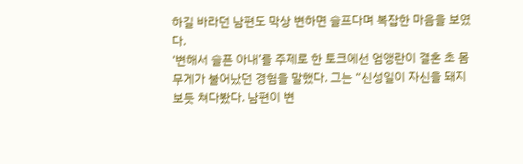하길 바라던 남편도 막상 변하면 슬프다며 복잡한 마음을 보였다.
‘변해서 슬픈 아내’를 주제로 한 토크에선 엄앵란이 결혼 초 몸무게가 불어났던 경험을 말했다. 그는 “신성일이 자신을 돼지 보듯 쳐다봤다. 남편이 변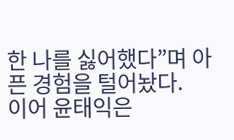한 나를 싫어했다”며 아픈 경험을 털어놨다.
이어 윤태익은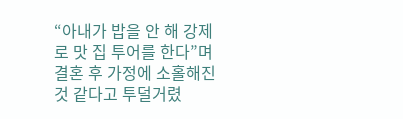“아내가 밥을 안 해 강제로 맛 집 투어를 한다”며 결혼 후 가정에 소홀해진 것 같다고 투덜거렸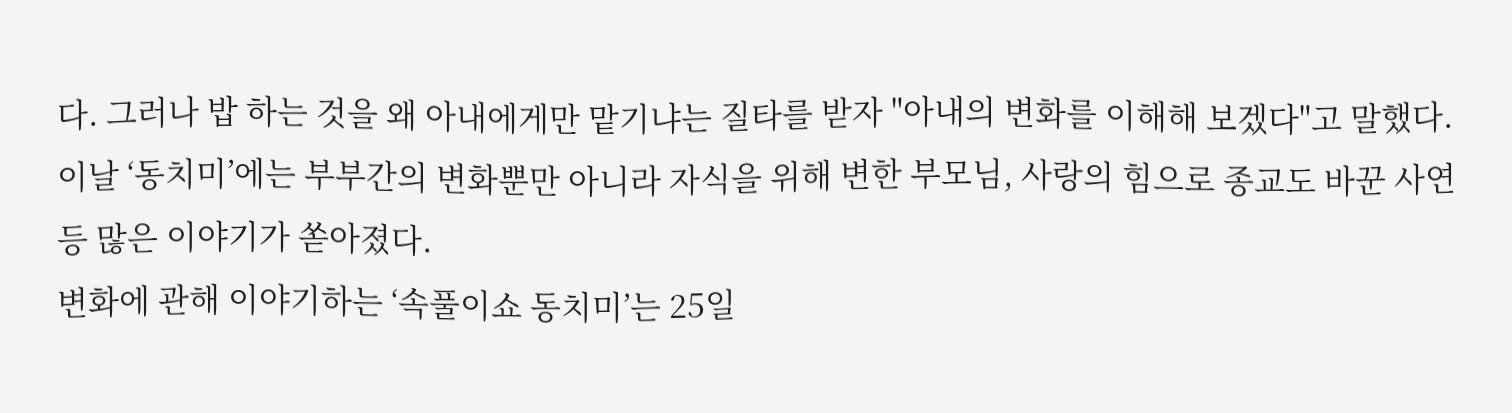다. 그러나 밥 하는 것을 왜 아내에게만 맡기냐는 질타를 받자 "아내의 변화를 이해해 보겠다"고 말했다.
이날 ‘동치미’에는 부부간의 변화뿐만 아니라 자식을 위해 변한 부모님, 사랑의 힘으로 종교도 바꾼 사연 등 많은 이야기가 쏟아졌다.
변화에 관해 이야기하는 ‘속풀이쇼 동치미’는 25일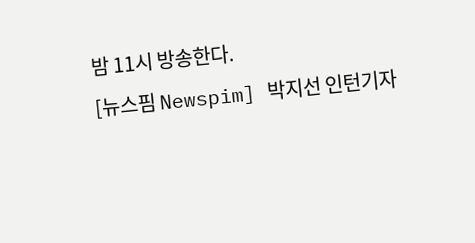밤 11시 방송한다.
[뉴스핌 Newspim] 박지선 인턴기자